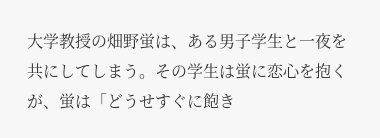大学教授の畑野蛍は、ある男子学生と一夜を共にしてしまう。その学生は蛍に恋心を抱くが、蛍は「どうせすぐに飽き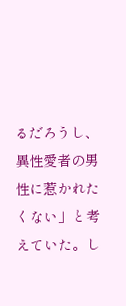るだろうし、異性愛者の男性に惹かれたくない」と考えていた。し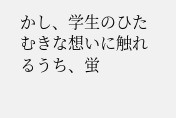かし、学生のひたむきな想いに触れるうち、蛍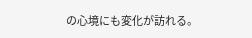の心境にも変化が訪れる。